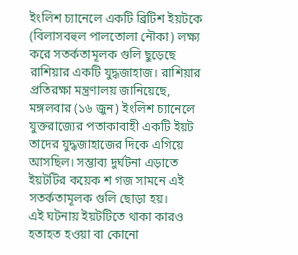ইংলিশ চ্যানেলে একটি ব্রিটিশ ইয়টকে (বিলাসবহুল পালতোলা নৌকা) লক্ষ্য করে সতর্কতামূলক গুলি ছুড়েছে রাশিয়ার একটি যুদ্ধজাহাজ। রাশিয়ার প্রতিরক্ষা মন্ত্রণালয় জানিয়েছে, মঙ্গলবার (১৬ জুন) ইংলিশ চ্যানেলে যুক্তরাজ্যের পতাকাবাহী একটি ইয়ট তাদের যুদ্ধজাহাজের দিকে এগিয়ে আসছিল। সম্ভাব্য দুর্ঘটনা এড়াতে ইয়টটির কয়েক শ গজ সামনে এই সতর্কতামূলক গুলি ছোড়া হয়।
এই ঘটনায় ইয়টটিতে থাকা কারও হতাহত হওয়া বা কোনো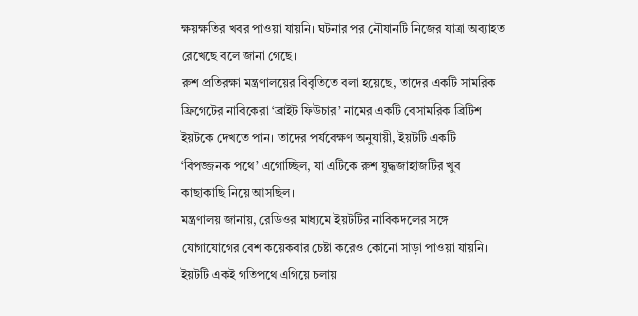ক্ষয়ক্ষতির খবর পাওয়া যায়নি। ঘটনার পর নৌযানটি নিজের যাত্রা অব্যাহত রেখেছে বলে জানা গেছে।
রুশ প্রতিরক্ষা মন্ত্রণালয়ের বিবৃতিতে বলা হয়েছে, তাদের একটি সামরিক ফ্রিগেটের নাবিকেরা ‘ব্রাইট ফিউচার’ নামের একটি বেসামরিক ব্রিটিশ ইয়টকে দেখতে পান। তাদের পর্যবেক্ষণ অনুযায়ী, ইয়টটি একটি ‘বিপজ্জনক পথে’ এগোচ্ছিল, যা এটিকে রুশ যুদ্ধজাহাজটির খুব কাছাকাছি নিয়ে আসছিল।
মন্ত্রণালয় জানায়, রেডিওর মাধ্যমে ইয়টটির নাবিকদলের সঙ্গে যোগাযোগের বেশ কয়েকবার চেষ্টা করেও কোনো সাড়া পাওয়া যায়নি। ইয়টটি একই গতিপথে এগিয়ে চলায়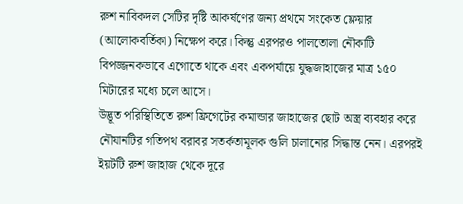রুশ নাবিকদল সেটির দৃষ্টি আকর্ষণের জন্য প্রথমে সংকেত ফ্লেয়ার (আলোকবর্তিকা) নিক্ষেপ করে। কিন্তু এরপরও পালতোলা নৌকাটি বিপজ্জনকভাবে এগোতে থাকে এবং একপর্যায়ে যুদ্ধজাহাজের মাত্র ১৫০ মিটারের মধ্যে চলে আসে।
উদ্ভূত পরিস্থিতিতে রুশ ফ্রিগেটের কমান্ডার জাহাজের ছোট অস্ত্র ব্যবহার করে নৌযানটির গতিপথ বরাবর সতর্কতামূলক গুলি চালানোর সিদ্ধান্ত নেন। এরপরই ইয়টটি রুশ জাহাজ থেকে দূরে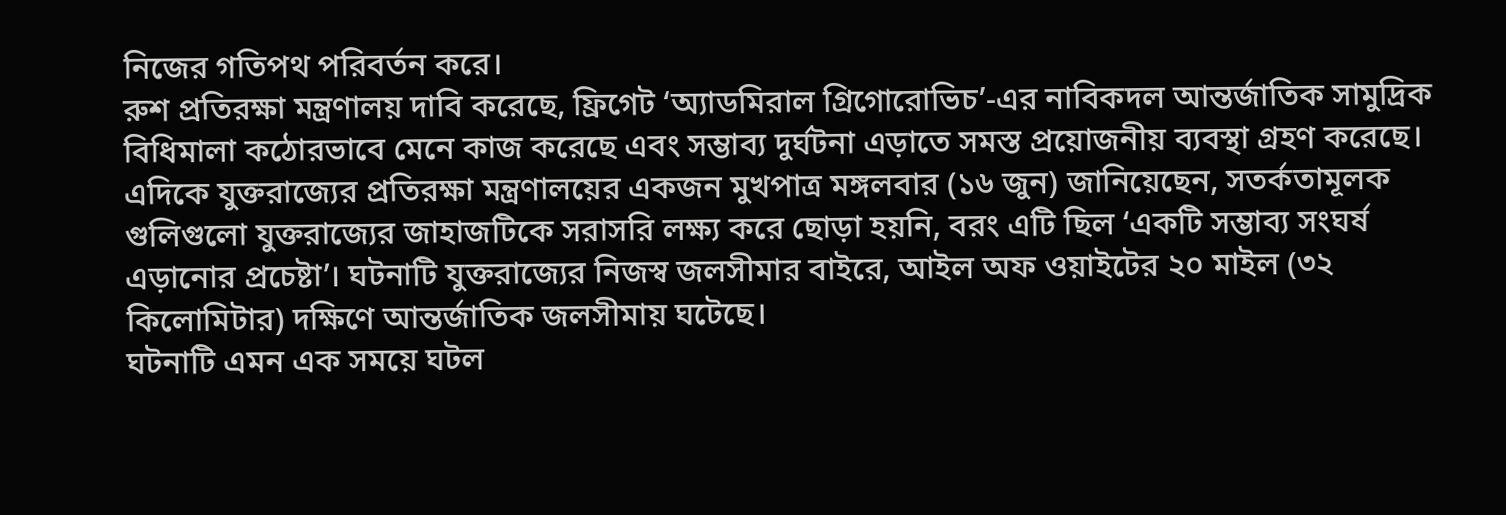নিজের গতিপথ পরিবর্তন করে।
রুশ প্রতিরক্ষা মন্ত্রণালয় দাবি করেছে, ফ্রিগেট ‘অ্যাডমিরাল গ্রিগোরোভিচ’-এর নাবিকদল আন্তর্জাতিক সামুদ্রিক বিধিমালা কঠোরভাবে মেনে কাজ করেছে এবং সম্ভাব্য দুর্ঘটনা এড়াতে সমস্ত প্রয়োজনীয় ব্যবস্থা গ্রহণ করেছে।
এদিকে যুক্তরাজ্যের প্রতিরক্ষা মন্ত্রণালয়ের একজন মুখপাত্র মঙ্গলবার (১৬ জুন) জানিয়েছেন, সতর্কতামূলক গুলিগুলো যুক্তরাজ্যের জাহাজটিকে সরাসরি লক্ষ্য করে ছোড়া হয়নি, বরং এটি ছিল ‘একটি সম্ভাব্য সংঘর্ষ এড়ানোর প্রচেষ্টা’। ঘটনাটি যুক্তরাজ্যের নিজস্ব জলসীমার বাইরে, আইল অফ ওয়াইটের ২০ মাইল (৩২ কিলোমিটার) দক্ষিণে আন্তর্জাতিক জলসীমায় ঘটেছে।
ঘটনাটি এমন এক সময়ে ঘটল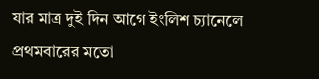যার মাত্র দুই দিন আগে ইংলিশ চ্যানেলে প্রথমবারের মতো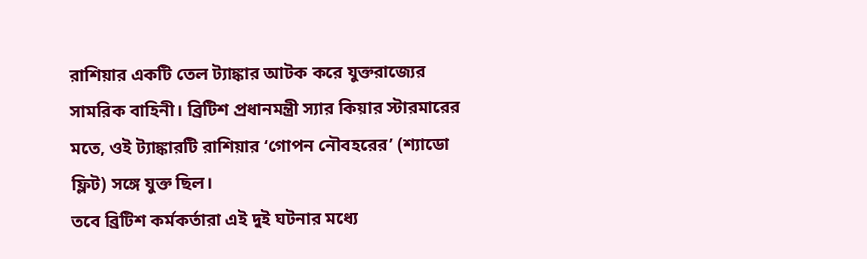রাশিয়ার একটি তেল ট্যাঙ্কার আটক করে যুক্তরাজ্যের সামরিক বাহিনী। ব্রিটিশ প্রধানমন্ত্রী স্যার কিয়ার স্টারমারের মতে, ওই ট্যাঙ্কারটি রাশিয়ার ‘গোপন নৌবহরের’ (শ্যাডো ফ্লিট) সঙ্গে যুক্ত ছিল।
তবে ব্রিটিশ কর্মকর্তারা এই দুই ঘটনার মধ্যে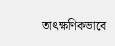তাৎক্ষণিকভাবে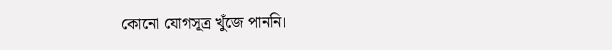কোনো যোগসূত্র খুঁজে পাননি।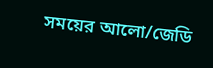সময়ের আলো/জেডি